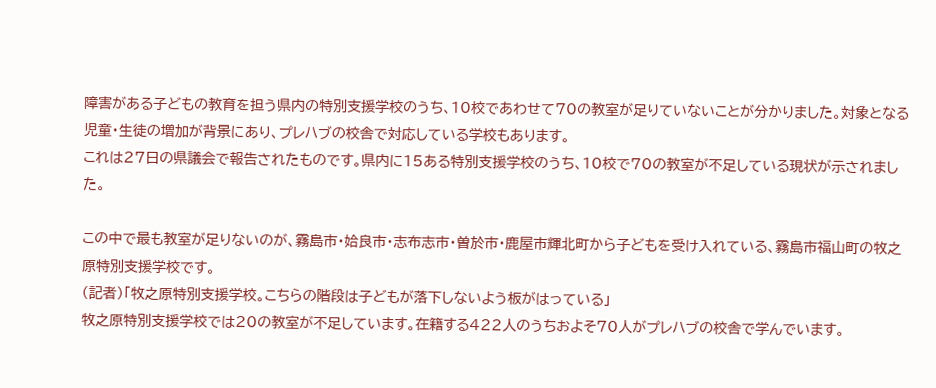障害がある子どもの教育を担う県内の特別支援学校のうち、10校であわせて70の教室が足りていないことが分かりました。対象となる児童・生徒の増加が背景にあり、プレハブの校舎で対応している学校もあります。
これは27日の県議会で報告されたものです。県内に15ある特別支援学校のうち、10校で70の教室が不足している現状が示されました。

この中で最も教室が足りないのが、霧島市・姶良市・志布志市・曽於市・鹿屋市輝北町から子どもを受け入れている、霧島市福山町の牧之原特別支援学校です。
(記者)「牧之原特別支援学校。こちらの階段は子どもが落下しないよう板がはっている」
牧之原特別支援学校では20の教室が不足しています。在籍する422人のうちおよそ70人がプレハブの校舎で学んでいます。